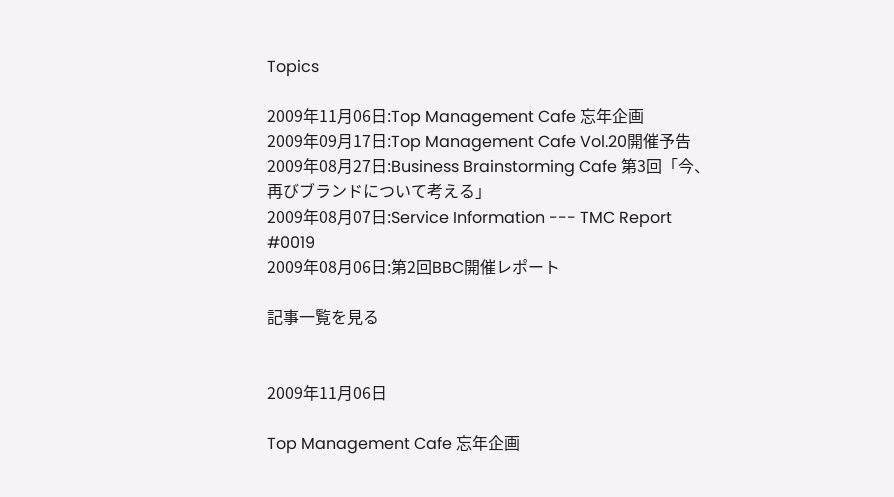Topics

2009年11月06日:Top Management Cafe 忘年企画
2009年09月17日:Top Management Cafe Vol.20開催予告
2009年08月27日:Business Brainstorming Cafe 第3回「今、再びブランドについて考える」
2009年08月07日:Service Information --- TMC Report #0019
2009年08月06日:第2回BBC開催レポート

記事一覧を見る


2009年11月06日

Top Management Cafe 忘年企画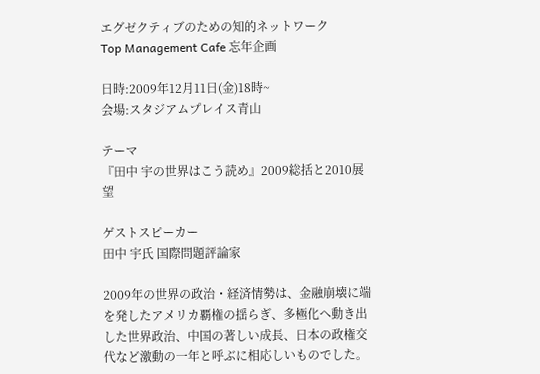エグゼクティブのための知的ネットワーク
Top Management Cafe 忘年企画

日時:2009年12月11日(金)18時~
会場:スタジアムプレイス青山

テーマ
『田中 宇の世界はこう読め』2009総括と2010展望

ゲストスピーカー
田中 宇氏 国際問題評論家

2009年の世界の政治・経済情勢は、金融崩壊に端を発したアメリカ覇権の揺らぎ、多極化へ動き出した世界政治、中国の著しい成長、日本の政権交代など激動の一年と呼ぶに相応しいものでした。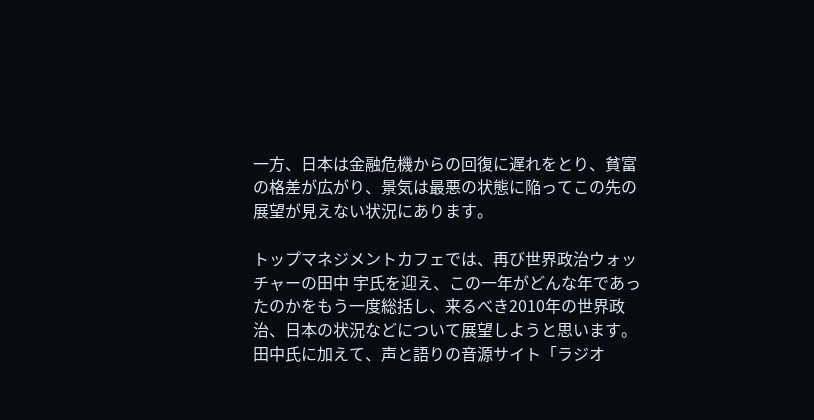一方、日本は金融危機からの回復に遅れをとり、貧富の格差が広がり、景気は最悪の状態に陥ってこの先の展望が見えない状況にあります。

トップマネジメントカフェでは、再び世界政治ウォッチャーの田中 宇氏を迎え、この一年がどんな年であったのかをもう一度総括し、来るべき2010年の世界政治、日本の状況などについて展望しようと思います。田中氏に加えて、声と語りの音源サイト「ラジオ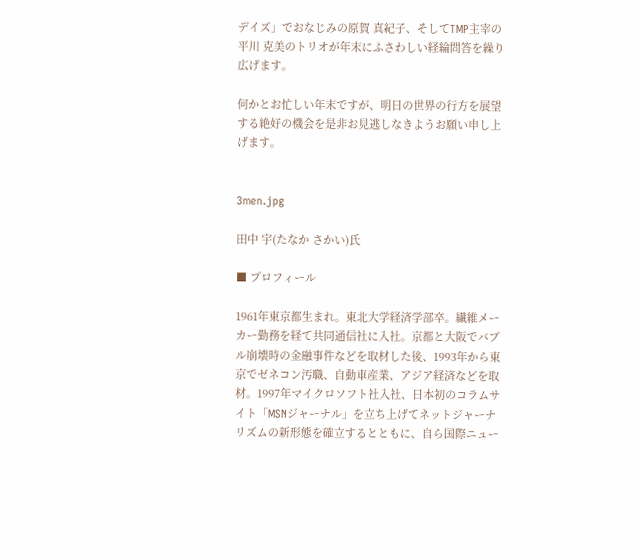デイズ」でおなじみの原賀 真紀子、そしてTMP主宰の平川 克美のトリオが年末にふさわしい経綸問答を繰り広げます。

何かとお忙しい年末ですが、明日の世界の行方を展望する絶好の機会を是非お見逃しなきようお願い申し上げます。


3men.jpg

田中 宇(たなか さかい)氏

■ プロフィール

1961年東京都生まれ。東北大学経済学部卒。繊維メーカー勤務を経て共同通信社に入社。京都と大阪でバブル崩壊時の金融事件などを取材した後、1993年から東京でゼネコン汚職、自動車産業、アジア経済などを取材。1997年マイクロソフト社入社、日本初のコラムサイト「MSNジャーナル」を立ち上げてネットジャーナリズムの新形態を確立するとともに、自ら国際ニュー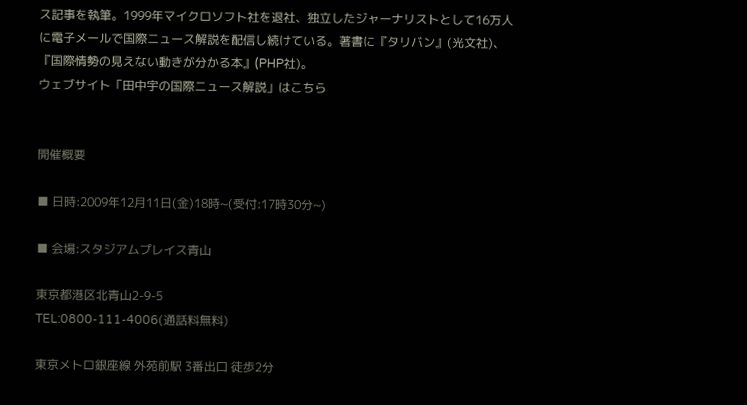ス記事を執筆。1999年マイクロソフト社を退社、独立したジャーナリストとして16万人に電子メールで国際ニュース解説を配信し続けている。著書に『タリバン』(光文社)、『国際情勢の見えない動きが分かる本』(PHP社)。
ウェブサイト「田中宇の国際ニュース解説」はこちら


開催概要

■ 日時:2009年12月11日(金)18時~(受付:17時30分~)

■ 会場:スタジアムプレイス青山

東京都港区北青山2-9-5
TEL:0800-111-4006(通話料無料)

東京メトロ銀座線 外苑前駅 3番出口 徒歩2分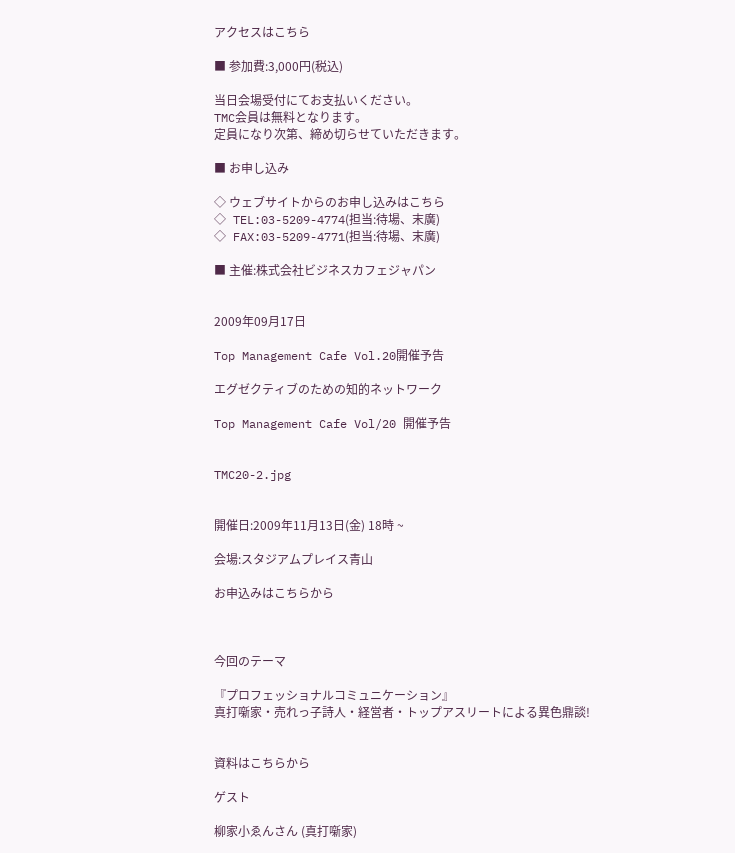アクセスはこちら

■ 参加費:3,000円(税込)

当日会場受付にてお支払いください。
TMC会員は無料となります。
定員になり次第、締め切らせていただきます。

■ お申し込み

◇ ウェブサイトからのお申し込みはこちら
◇ TEL:03-5209-4774(担当:待場、末廣)
◇ FAX:03-5209-4771(担当:待場、末廣)

■ 主催:株式会社ビジネスカフェジャパン


2009年09月17日

Top Management Cafe Vol.20開催予告

エグゼクティブのための知的ネットワーク

Top Management Cafe Vol/20 開催予告


TMC20-2.jpg


開催日:2009年11月13日(金) 18時 ~

会場:スタジアムプレイス青山

お申込みはこちらから



今回のテーマ

『プロフェッショナルコミュニケーション』
真打噺家・売れっ子詩人・経営者・トップアスリートによる異色鼎談!


資料はこちらから

ゲスト

柳家小ゑんさん (真打噺家)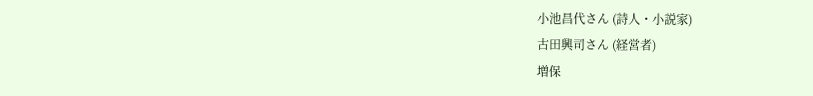小池昌代さん (詩人・小説家)
古田興司さん (経営者)
増保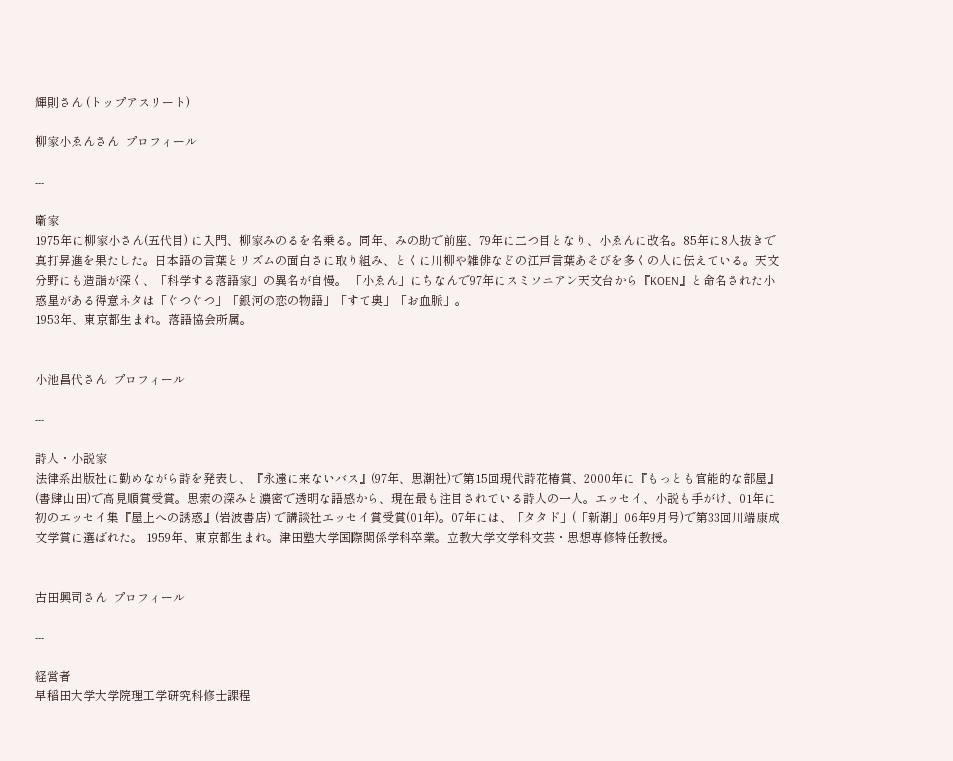輝則さん (トップアスリート)

柳家小ゑんさん  プロフィール

---

噺家
1975年に柳家小さん(五代目) に入門、柳家みのるを名乗る。同年、みの助で前座、79年に二つ目となり、小ゑんに改名。85年に8人抜きで真打昇進を果たした。日本語の言葉とリズムの面白さに取り組み、とくに川柳や雑俳などの江戸言葉あそびを多くの人に伝えている。天文分野にも造詣が深く、「科学する落語家」の異名が自慢。 「小ゑん」にちなんで97年にスミソニアン天文台から『KOEN』と命名された小惑星がある得意ネタは「ぐつぐつ」「銀河の恋の物語」「すて奥」「お血脈」。
1953年、東京都生まれ。落語協会所属。


小池昌代さん  プロフィール

---

詩人・小説家
法律系出版社に勤めながら詩を発表し、『永遠に来ないバス』(97年、思潮社)で第15回現代詩花椿賞、2000年に『もっとも官能的な部屋』(書肆山田)で高見順賞受賞。思索の深みと濃密で透明な語感から、現在最も注目されている詩人の一人。エッセイ、小説も手がけ、01年に初のエッセイ集『屋上への誘惑』(岩波書店) で講談社エッセイ賞受賞(01年)。07年には、「タタド」(「新潮」06年9月号)で第33回川端康成文学賞に選ばれた。 1959年、東京都生まれ。津田塾大学国際関係学科卒業。立教大学文学科文芸・思想専修特任教授。


古田興司さん  プロフィール

---

経営者
早稲田大学大学院理工学研究科修士課程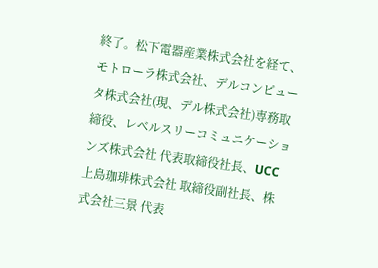終了。松下電器産業株式会社を経て、モトローラ株式会社、デルコンピュータ株式会社(現、デル株式会社)専務取締役、レベルスリーコミュニケーションズ株式会社 代表取締役社長、UCC上島珈琲株式会社 取締役副社長、株式会社三景 代表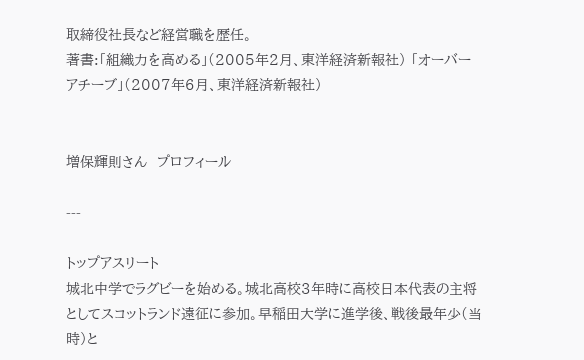取締役社長など経営職を歴任。
著書:「組織力を高める」(2005年2月、東洋経済新報社) 「オーバーアチーブ」(2007年6月、東洋経済新報社)


増保輝則さん  プロフィール

---

トップアスリート
城北中学でラグビーを始める。城北高校3年時に高校日本代表の主将としてスコットランド遠征に参加。早稲田大学に進学後、戦後最年少(当時)と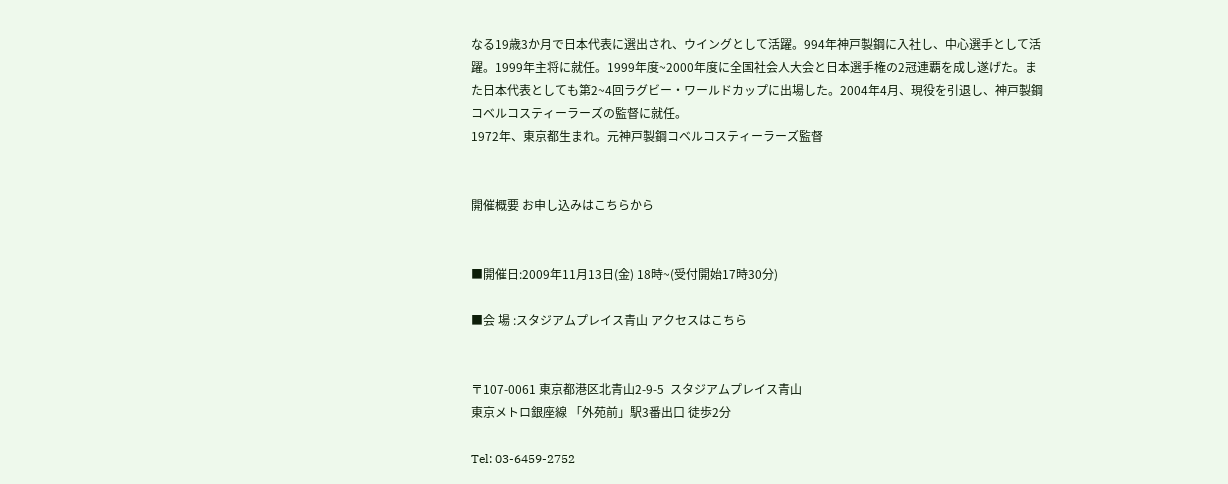なる19歳3か月で日本代表に選出され、ウイングとして活躍。994年神戸製鋼に入社し、中心選手として活躍。1999年主将に就任。1999年度~2000年度に全国社会人大会と日本選手権の2冠連覇を成し遂げた。また日本代表としても第2~4回ラグビー・ワールドカップに出場した。2004年4月、現役を引退し、神戸製鋼コベルコスティーラーズの監督に就任。
1972年、東京都生まれ。元神戸製鋼コベルコスティーラーズ監督


開催概要 お申し込みはこちらから


■開催日:2009年11月13日(金) 18時~(受付開始17時30分)

■会 場 :スタジアムプレイス青山 アクセスはこちら


〒107-0061 東京都港区北青山2-9-5  スタジアムプレイス青山
東京メトロ銀座線 「外苑前」駅3番出口 徒歩2分

Tel: 03-6459-2752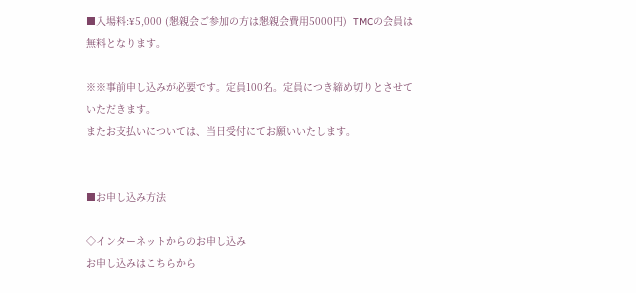■入場料:¥5,000 (懇親会ご参加の方は懇親会費用5000円)  TMCの会員は無料となります。

※※事前申し込みが必要です。定員100名。定員につき締め切りとさせていただきます。
またお支払いについては、当日受付にてお願いいたします。


■お申し込み方法

◇インターネットからのお申し込み
お申し込みはこちらから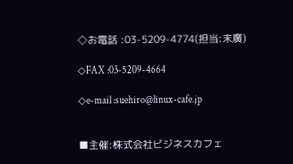◇お電話 :03-5209-4774(担当:末廣)

◇FAX :03-5209-4664

◇e-mail :suehiro@linux-cafe.jp


■主催:株式会社ビジネスカフェ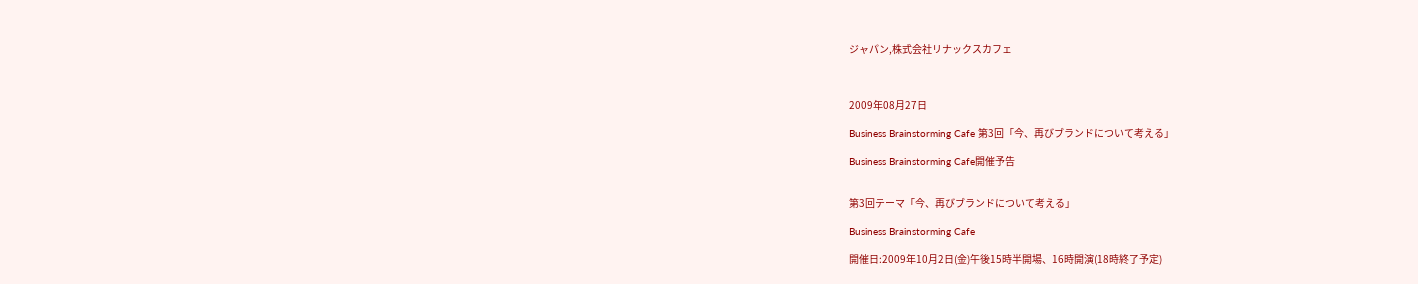ジャパン,株式会社リナックスカフェ



2009年08月27日

Business Brainstorming Cafe 第3回「今、再びブランドについて考える」

Business Brainstorming Cafe開催予告


第3回テーマ「今、再びブランドについて考える」

Business Brainstorming Cafe

開催日:2009年10月2日(金)午後15時半開場、16時開演(18時終了予定)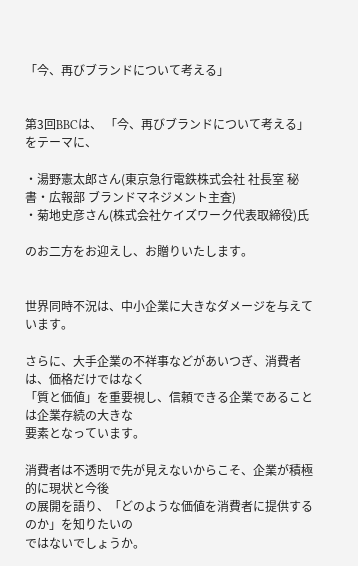「今、再びブランドについて考える」


第3回BBCは、 「今、再びブランドについて考える」をテーマに、

・湯野憲太郎さん(東京急行電鉄株式会社 社長室 秘書・広報部 ブランドマネジメント主査)
・菊地史彦さん(株式会社ケイズワーク代表取締役)氏

のお二方をお迎えし、お贈りいたします。


世界同時不況は、中小企業に大きなダメージを与えています。

さらに、大手企業の不祥事などがあいつぎ、消費者は、価格だけではなく
「質と価値」を重要視し、信頼できる企業であることは企業存続の大きな
要素となっています。

消費者は不透明で先が見えないからこそ、企業が積極的に現状と今後
の展開を語り、「どのような価値を消費者に提供するのか」を知りたいの
ではないでしょうか。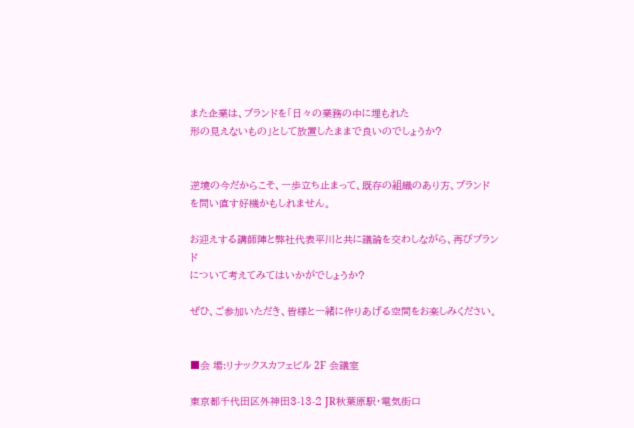また企業は、ブランドを「日々の業務の中に埋もれた
形の見えないもの」として放置したままで良いのでしょうか?


逆境の今だからこそ、一歩立ち止まって、既存の組織のあり方、ブランド
を問い直す好機かもしれません。

お迎えする講師陣と弊社代表平川と共に議論を交わしながら、再びブランド
について考えてみてはいかがでしょうか?

ぜひ、ご参加いただき、皆様と一緒に作りあげる空間をお楽しみください。


■会 場:リナックスカフェビル 2F 会議室

東京都千代田区外神田3-13-2 JR秋葉原駅・電気街口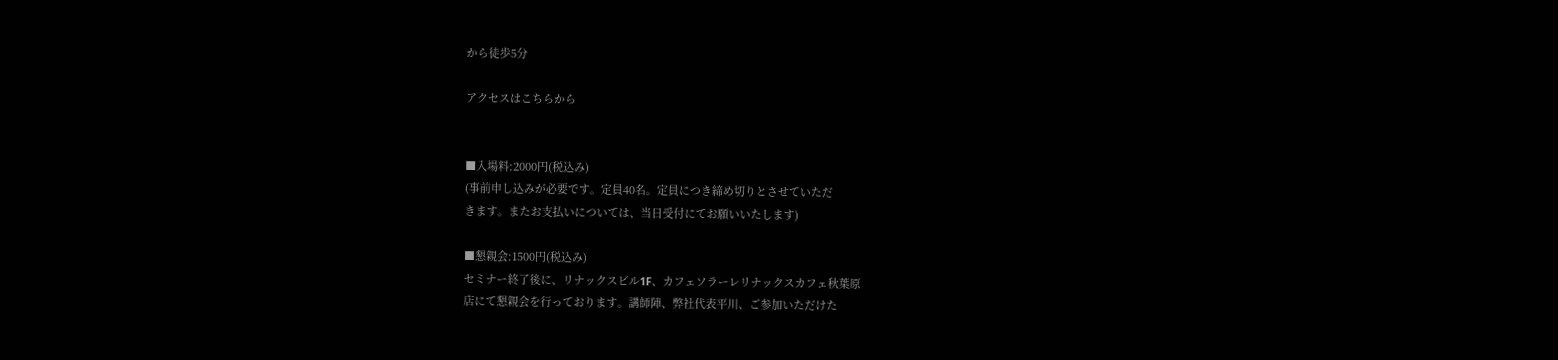から徒歩5分

アクセスはこちらから


■入場料:2000円(税込み)
(事前申し込みが必要です。定員40名。定員につき締め切りとさせていただ
きます。またお支払いについては、当日受付にてお願いいたします)

■懇親会:1500円(税込み)
セミナー終了後に、リナックスビル1F、カフェソラーレリナックスカフェ秋葉原
店にて懇親会を行っております。講師陣、弊社代表平川、ご参加いただけた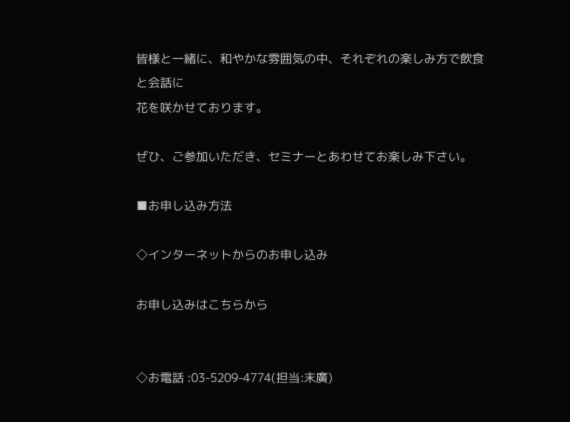皆様と一緒に、和やかな雰囲気の中、それぞれの楽しみ方で飲食と会話に
花を咲かせております。

ぜひ、ご参加いただき、セミナーとあわせてお楽しみ下さい。

■お申し込み方法

◇インターネットからのお申し込み

お申し込みはこちらから


◇お電話 :03-5209-4774(担当:末廣)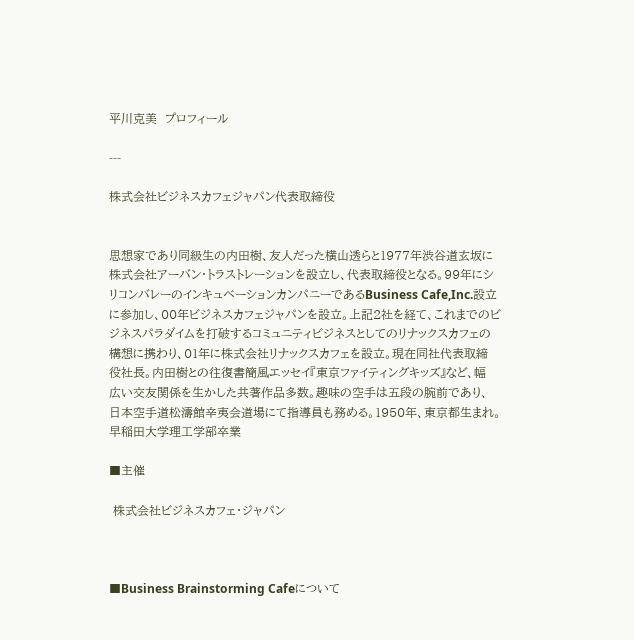平川克美  プロフィール

---

株式会社ビジネスカフェジャパン代表取締役


思想家であり同級生の内田樹、友人だった横山透らと1977年渋谷道玄坂に
株式会社アーバン・トラストレーションを設立し、代表取締役となる。99年にシ
リコンバレーのインキュベーションカンパニーであるBusiness Cafe,Inc.設立
に参加し、00年ビジネスカフェジャパンを設立。上記2社を経て、これまでのビ
ジネスパラダイムを打破するコミュニティビジネスとしてのリナックスカフェの
構想に携わり、01年に株式会社リナックスカフェを設立。現在同社代表取締
役社長。内田樹との往復書簡風エッセイ『東京ファイティングキッズ』など、幅
広い交友関係を生かした共著作品多数。趣味の空手は五段の腕前であり、
日本空手道松濤館辛夷会道場にて指導員も務める。1950年、東京都生まれ。
早稲田大学理工学部卒業

■主催

 株式会社ビジネスカフェ・ジャパン



■Business Brainstorming Cafeについて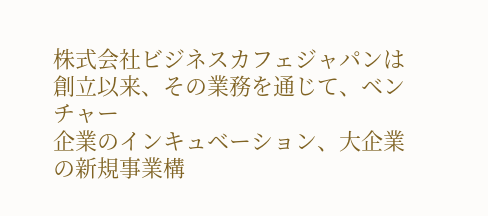株式会社ビジネスカフェジャパンは創立以来、その業務を通じて、ベンチャー
企業のインキュベーション、大企業の新規事業構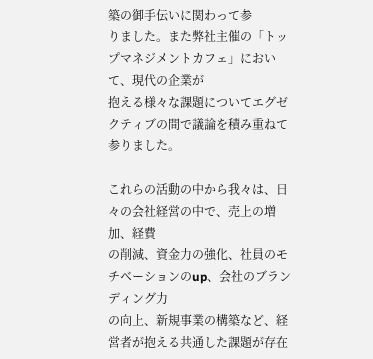築の御手伝いに関わって参
りました。また弊社主催の「トップマネジメントカフェ」において、現代の企業が
抱える様々な課題についてエグゼクティブの間で議論を積み重ねて参りました。

これらの活動の中から我々は、日々の会社経営の中で、売上の増加、経費
の削減、資金力の強化、社員のモチベーションのup、会社のブランディング力
の向上、新規事業の構築など、経営者が抱える共通した課題が存在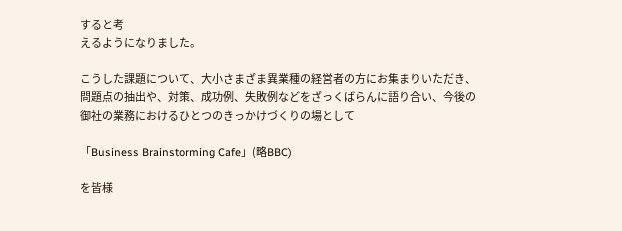すると考
えるようになりました。

こうした課題について、大小さまざま異業種の経営者の方にお集まりいただき、
問題点の抽出や、対策、成功例、失敗例などをざっくばらんに語り合い、今後の
御社の業務におけるひとつのきっかけづくりの場として

「Business Brainstorming Cafe」(略BBC)

を皆様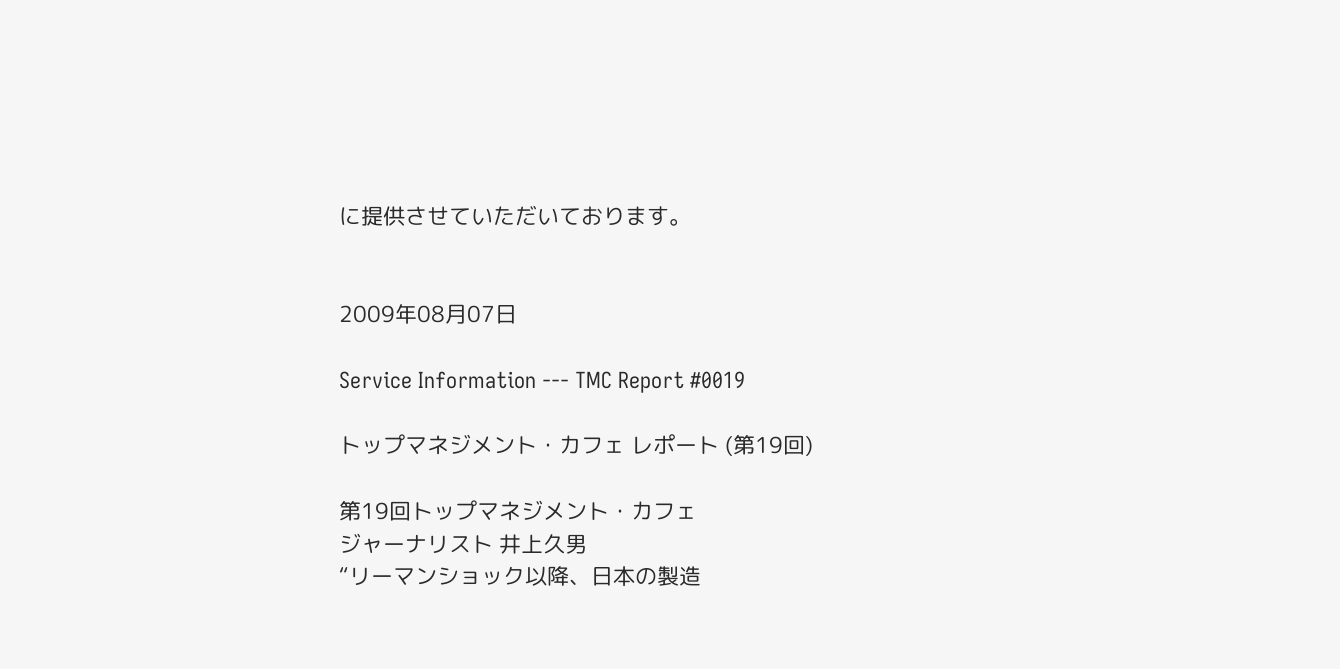に提供させていただいております。


2009年08月07日

Service Information --- TMC Report #0019

トップマネジメント・カフェ レポート (第19回)

第19回トップマネジメント・カフェ
ジャーナリスト 井上久男
“リーマンショック以降、日本の製造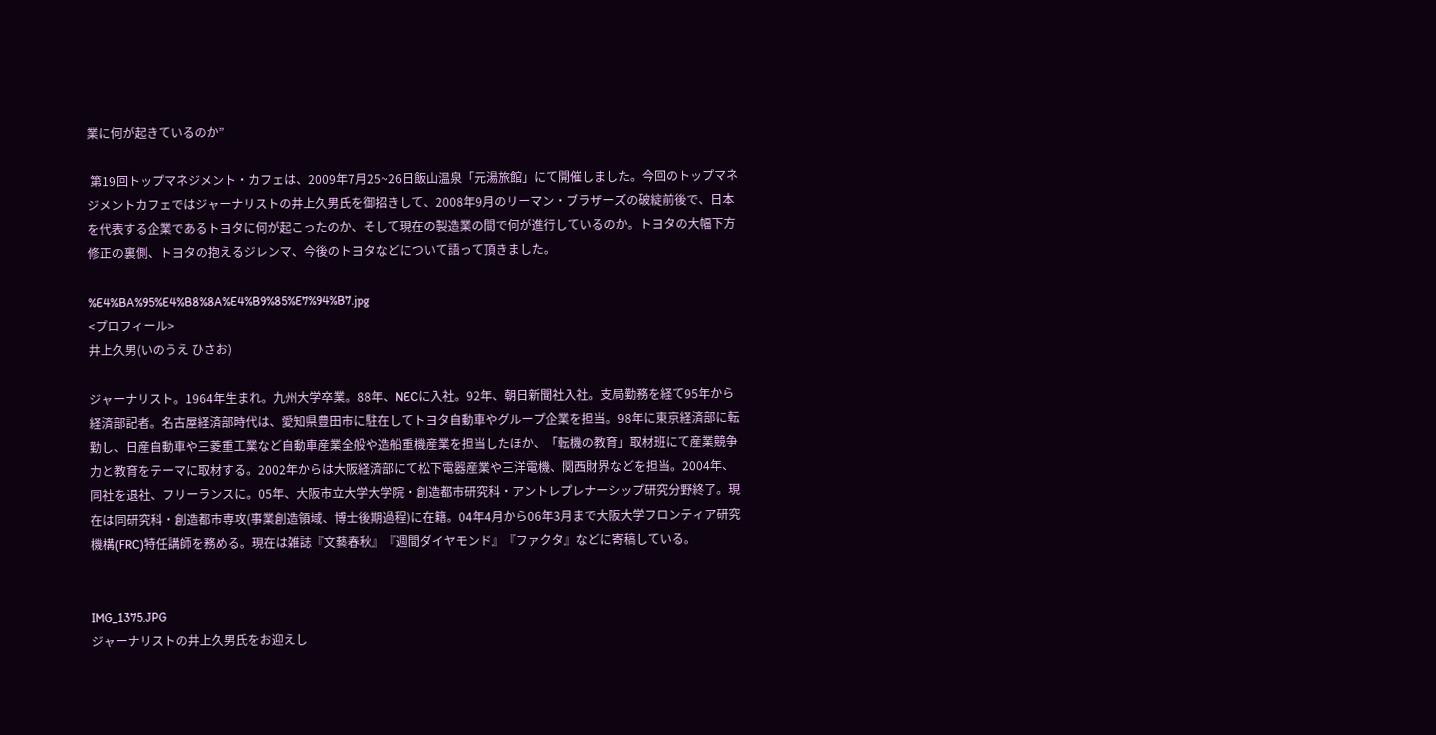業に何が起きているのか”

 第19回トップマネジメント・カフェは、2009年7月25~26日飯山温泉「元湯旅館」にて開催しました。今回のトップマネジメントカフェではジャーナリストの井上久男氏を御招きして、2008年9月のリーマン・ブラザーズの破綻前後で、日本を代表する企業であるトヨタに何が起こったのか、そして現在の製造業の間で何が進行しているのか。トヨタの大幅下方修正の裏側、トヨタの抱えるジレンマ、今後のトヨタなどについて語って頂きました。

%E4%BA%95%E4%B8%8A%E4%B9%85%E7%94%B7.jpg
<プロフィール>
井上久男(いのうえ ひさお)

ジャーナリスト。1964年生まれ。九州大学卒業。88年、NECに入社。92年、朝日新聞社入社。支局勤務を経て95年から経済部記者。名古屋経済部時代は、愛知県豊田市に駐在してトヨタ自動車やグループ企業を担当。98年に東京経済部に転勤し、日産自動車や三菱重工業など自動車産業全般や造船重機産業を担当したほか、「転機の教育」取材班にて産業競争力と教育をテーマに取材する。2002年からは大阪経済部にて松下電器産業や三洋電機、関西財界などを担当。2004年、同社を退社、フリーランスに。05年、大阪市立大学大学院・創造都市研究科・アントレプレナーシップ研究分野終了。現在は同研究科・創造都市専攻(事業創造領域、博士後期過程)に在籍。04年4月から06年3月まで大阪大学フロンティア研究機構(FRC)特任講師を務める。現在は雑誌『文藝春秋』『週間ダイヤモンド』『ファクタ』などに寄稿している。


IMG_1375.JPG
ジャーナリストの井上久男氏をお迎えし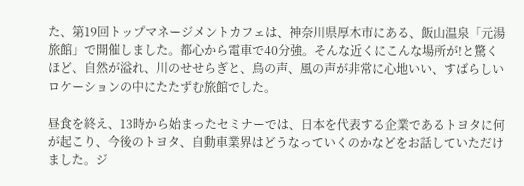た、第19回トップマネージメントカフェは、神奈川県厚木市にある、飯山温泉「元湯旅館」で開催しました。都心から電車で40分強。そんな近くにこんな場所が!と驚くほど、自然が溢れ、川のせせらぎと、鳥の声、風の声が非常に心地いい、すばらしいロケーションの中にたたずむ旅館でした。

昼食を終え、13時から始まったセミナーでは、日本を代表する企業であるトヨタに何が起こり、今後のトヨタ、自動車業界はどうなっていくのかなどをお話していただけました。ジ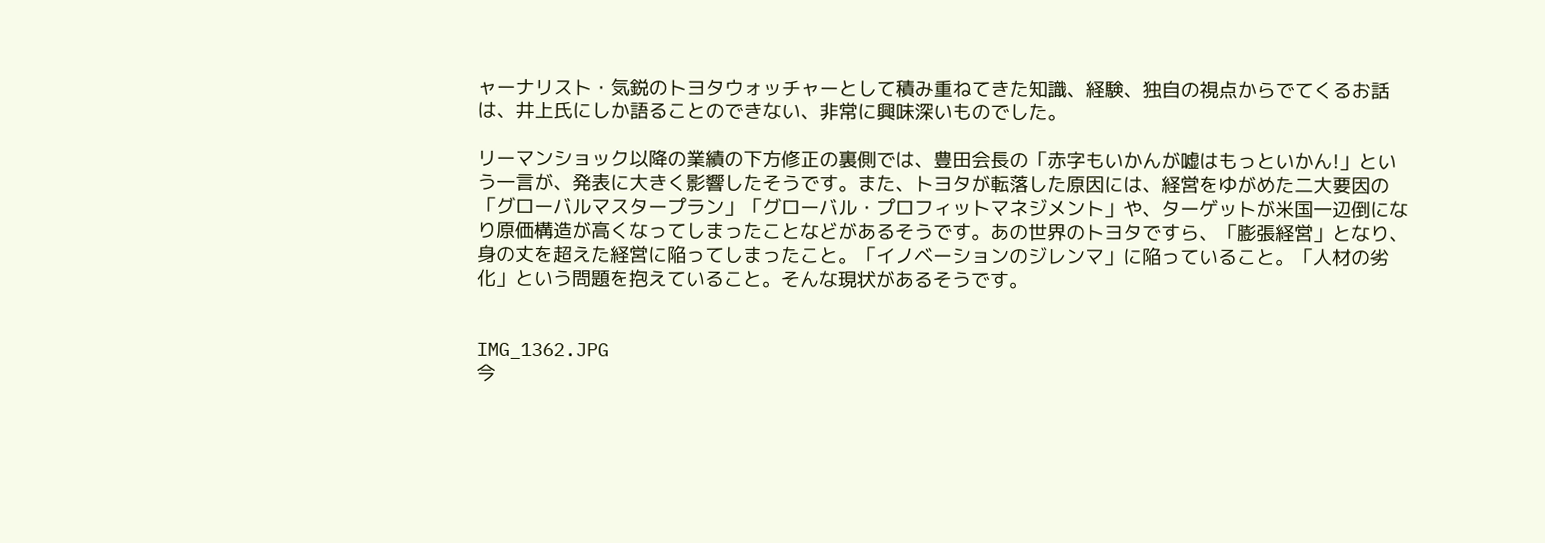ャーナリスト・気鋭のトヨタウォッチャーとして積み重ねてきた知識、経験、独自の視点からでてくるお話は、井上氏にしか語ることのできない、非常に興味深いものでした。

リーマンショック以降の業績の下方修正の裏側では、豊田会長の「赤字もいかんが嘘はもっといかん!」という一言が、発表に大きく影響したそうです。また、トヨタが転落した原因には、経営をゆがめた二大要因の「グローバルマスタープラン」「グローバル・プロフィットマネジメント」や、ターゲットが米国一辺倒になり原価構造が高くなってしまったことなどがあるそうです。あの世界のトヨタですら、「膨張経営」となり、身の丈を超えた経営に陥ってしまったこと。「イノベーションのジレンマ」に陥っていること。「人材の劣化」という問題を抱えていること。そんな現状があるそうです。


IMG_1362.JPG
今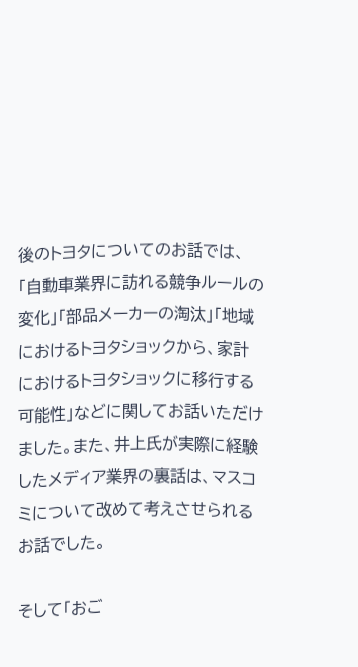後のトヨタについてのお話では、「自動車業界に訪れる競争ルールの変化」「部品メーカーの淘汰」「地域におけるトヨタショックから、家計におけるトヨタショックに移行する可能性」などに関してお話いただけました。また、井上氏が実際に経験したメディア業界の裏話は、マスコミについて改めて考えさせられるお話でした。

そして「おご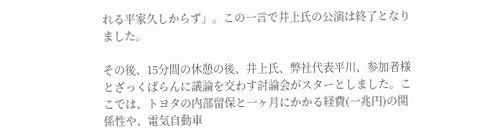れる平家久しからず」。この一言で井上氏の公演は終了となりました。

その後、15分間の休憩の後、井上氏、弊社代表平川、参加者様とざっくばらんに議論を交わす討論会がスターとしました。ここでは、トヨタの内部留保と一ヶ月にかかる経費(一兆円)の関係性や、電気自動車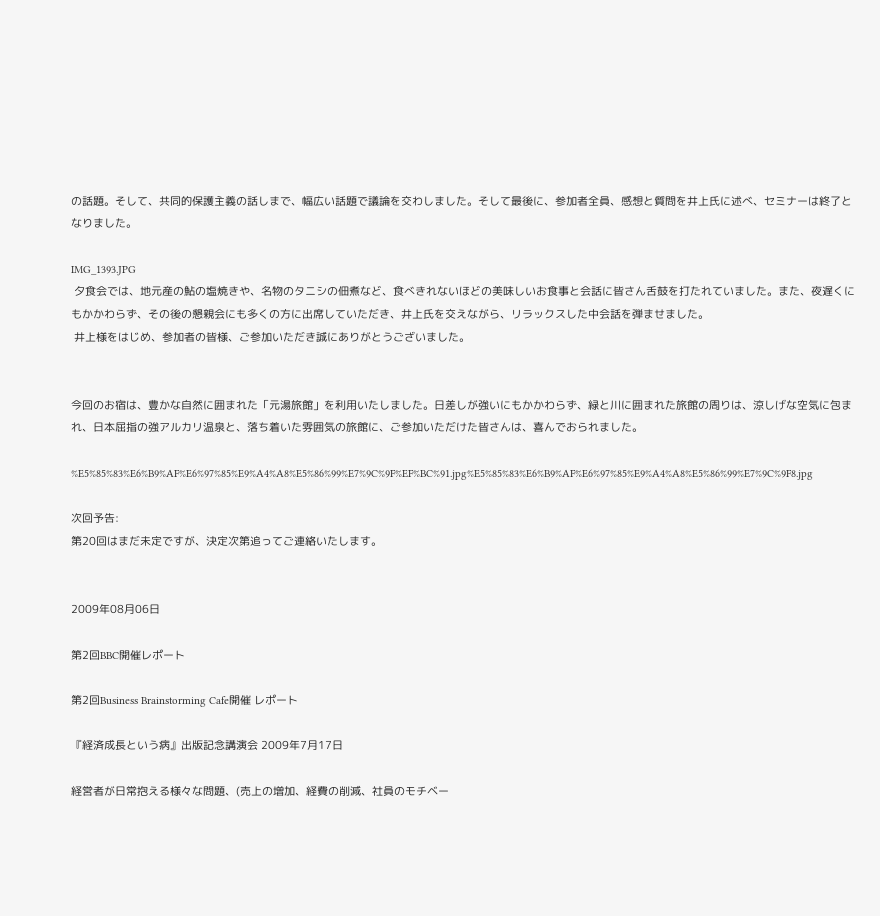の話題。そして、共同的保護主義の話しまで、幅広い話題で議論を交わしました。そして最後に、参加者全員、感想と質問を井上氏に述べ、セミナーは終了となりました。

IMG_1393.JPG
 夕食会では、地元産の鮎の塩焼きや、名物のタニシの佃煮など、食べきれないほどの美味しいお食事と会話に皆さん舌鼓を打たれていました。また、夜遅くにもかかわらず、その後の懇親会にも多くの方に出席していただき、井上氏を交えながら、リラックスした中会話を弾ませました。
 井上様をはじめ、参加者の皆様、ご参加いただき誠にありがとうございました。


今回のお宿は、豊かな自然に囲まれた「元湯旅館」を利用いたしました。日差しが強いにもかかわらず、緑と川に囲まれた旅館の周りは、涼しげな空気に包まれ、日本屈指の強アルカリ温泉と、落ち着いた雰囲気の旅館に、ご参加いただけた皆さんは、喜んでおられました。

%E5%85%83%E6%B9%AF%E6%97%85%E9%A4%A8%E5%86%99%E7%9C%9F%EF%BC%91.jpg%E5%85%83%E6%B9%AF%E6%97%85%E9%A4%A8%E5%86%99%E7%9C%9F8.jpg

次回予告:
第20回はまだ未定ですが、決定次第追ってご連絡いたします。


2009年08月06日

第2回BBC開催レポート

第2回Business Brainstorming Cafe開催 レポート

『経済成長という病』出版記念講演会 2009年7月17日

経営者が日常抱える様々な問題、(売上の増加、経費の削減、社員のモチベー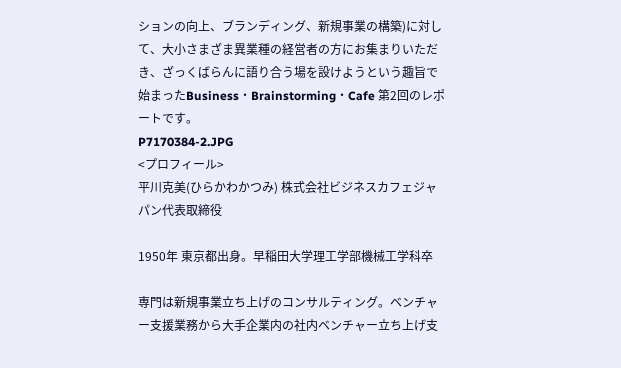ションの向上、ブランディング、新規事業の構築)に対して、大小さまざま異業種の経営者の方にお集まりいただき、ざっくばらんに語り合う場を設けようという趣旨で始まったBusiness・Brainstorming・Cafe 第2回のレポートです。
P7170384-2.JPG
<プロフィール>
平川克美(ひらかわかつみ) 株式会社ビジネスカフェジャパン代表取締役

1950年 東京都出身。早稲田大学理工学部機械工学科卒

専門は新規事業立ち上げのコンサルティング。ベンチャー支援業務から大手企業内の社内ベンチャー立ち上げ支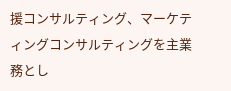援コンサルティング、マーケティングコンサルティングを主業務とし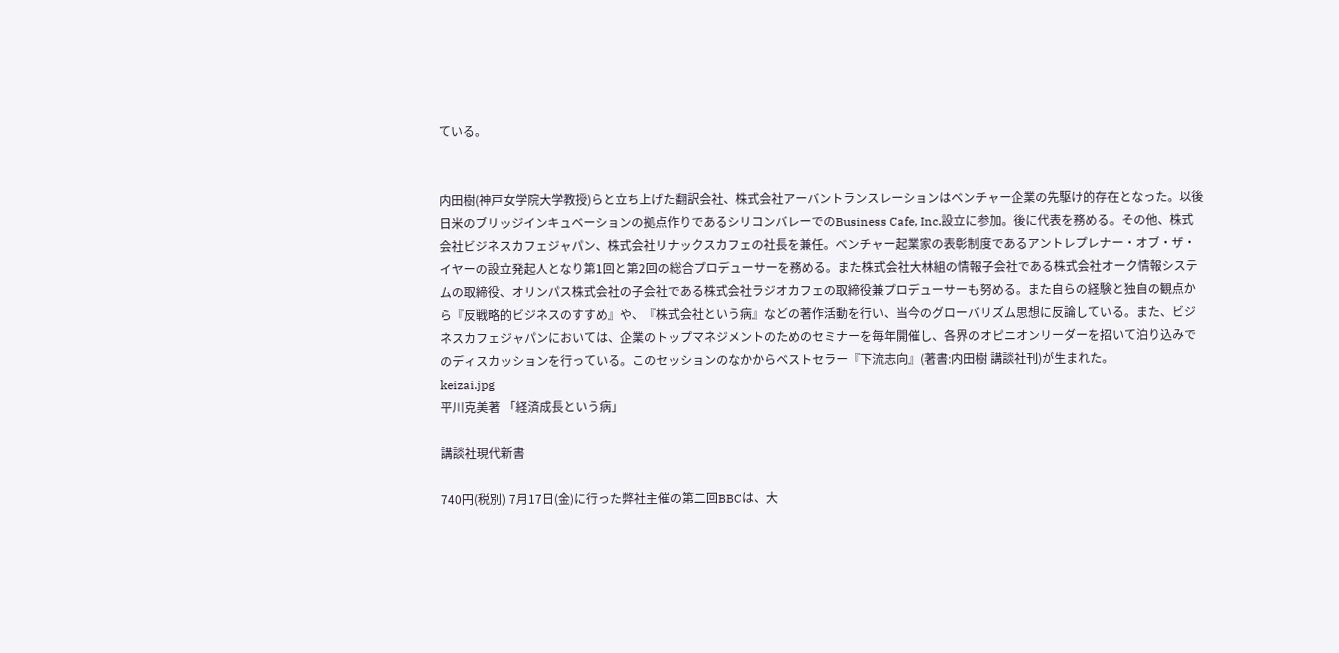ている。


内田樹(神戸女学院大学教授)らと立ち上げた翻訳会社、株式会社アーバントランスレーションはベンチャー企業の先駆け的存在となった。以後日米のブリッジインキュベーションの拠点作りであるシリコンバレーでのBusiness Cafe, Inc.設立に参加。後に代表を務める。その他、株式会社ビジネスカフェジャパン、株式会社リナックスカフェの社長を兼任。ベンチャー起業家の表彰制度であるアントレプレナー・オブ・ザ・イヤーの設立発起人となり第1回と第2回の総合プロデューサーを務める。また株式会社大林組の情報子会社である株式会社オーク情報システムの取締役、オリンパス株式会社の子会社である株式会社ラジオカフェの取締役兼プロデューサーも努める。また自らの経験と独自の観点から『反戦略的ビジネスのすすめ』や、『株式会社という病』などの著作活動を行い、当今のグローバリズム思想に反論している。また、ビジネスカフェジャパンにおいては、企業のトップマネジメントのためのセミナーを毎年開催し、各界のオピニオンリーダーを招いて泊り込みでのディスカッションを行っている。このセッションのなかからベストセラー『下流志向』(著書:内田樹 講談社刊)が生まれた。
keizai.jpg
平川克美著 「経済成長という病」

講談社現代新書

740円(税別) 7月17日(金)に行った弊社主催の第二回BBCは、大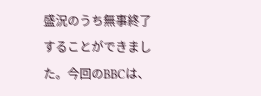盛況のうち無事終了することができました。今回のBBCは、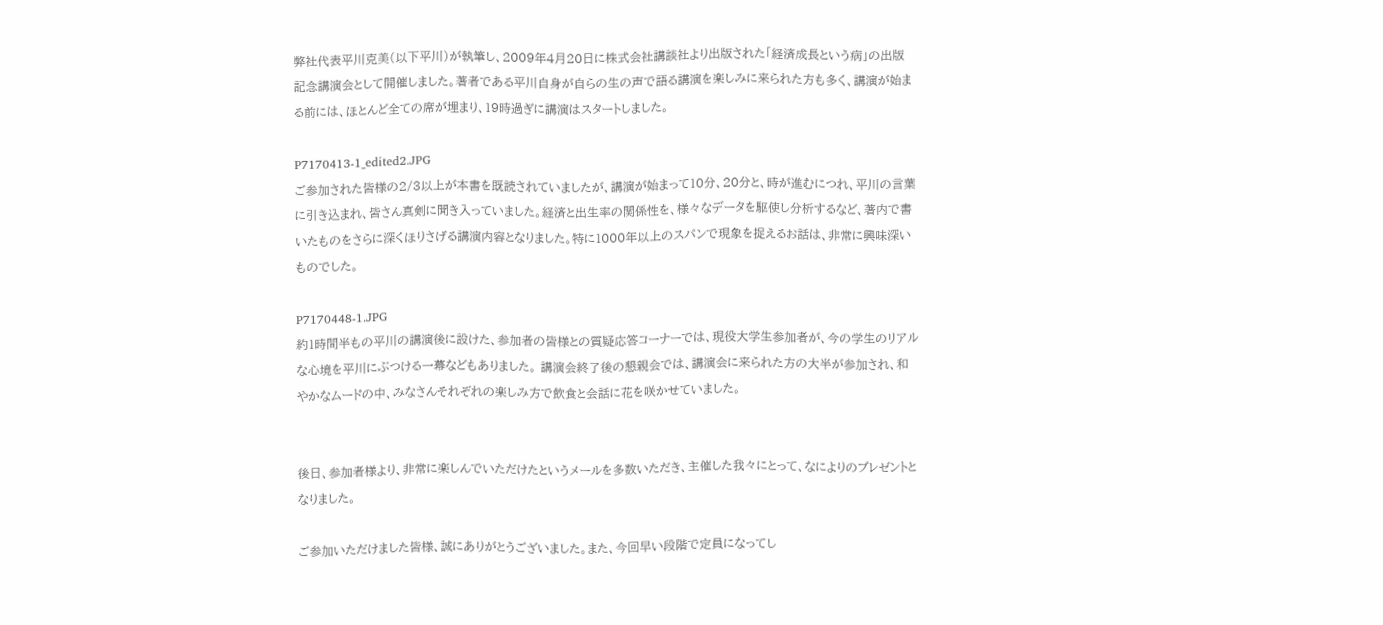弊社代表平川克美(以下平川)が執筆し、2009年4月20日に株式会社講談社より出版された「経済成長という病」の出版記念講演会として開催しました。著者である平川自身が自らの生の声で語る講演を楽しみに来られた方も多く、講演が始まる前には、ほとんど全ての席が埋まり、19時過ぎに講演はスタートしました。

P7170413-1_edited2.JPG
ご参加された皆様の2/3以上が本書を既読されていましたが、講演が始まって10分、20分と、時が進むにつれ、平川の言葉に引き込まれ、皆さん真剣に聞き入っていました。経済と出生率の関係性を、様々なデータを駆使し分析するなど、著内で書いたものをさらに深くほりさげる講演内容となりました。特に1000年以上のスパンで現象を捉えるお話は、非常に興味深いものでした。

P7170448-1.JPG
約1時間半もの平川の講演後に設けた、参加者の皆様との質疑応答コーナーでは、現役大学生参加者が、今の学生のリアルな心境を平川にぶつける一幕などもありました。 講演会終了後の懇親会では、講演会に来られた方の大半が参加され、和やかなムードの中、みなさんそれぞれの楽しみ方で飲食と会話に花を咲かせていました。


後日、参加者様より、非常に楽しんでいただけたというメールを多数いただき、主催した我々にとって、なによりのプレゼントとなりました。

ご参加いただけました皆様、誠にありがとうございました。また、今回早い段階で定員になってし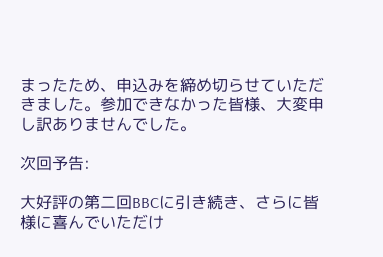まったため、申込みを締め切らせていただきました。参加できなかった皆様、大変申し訳ありませんでした。

次回予告:

大好評の第二回BBCに引き続き、さらに皆様に喜んでいただけ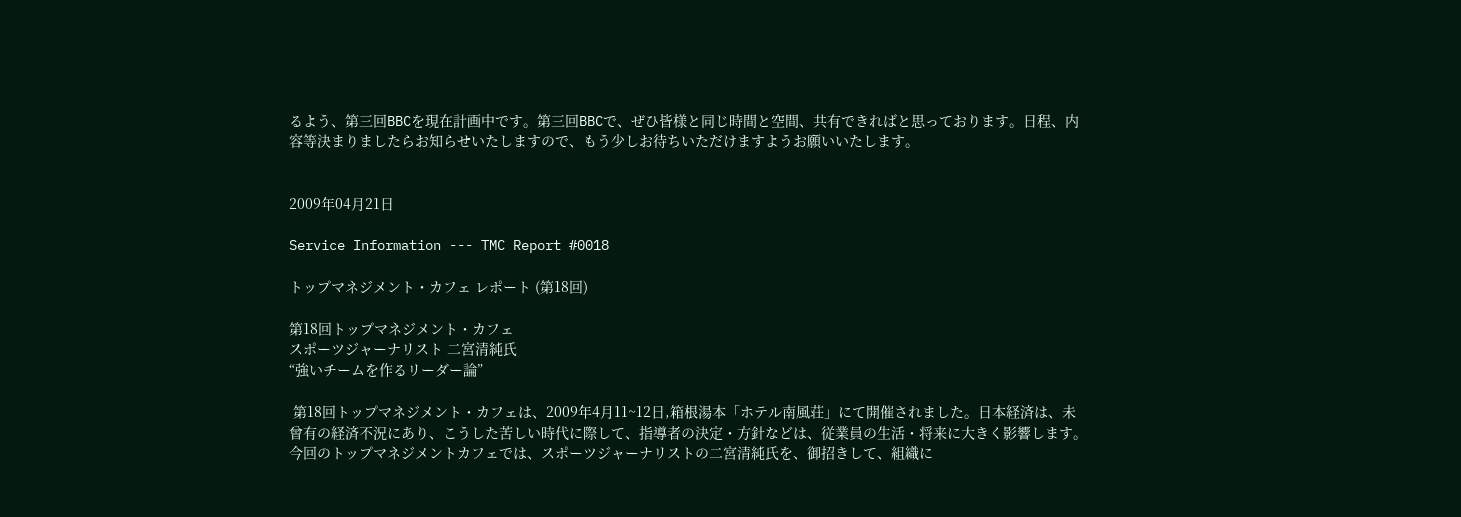るよう、第三回BBCを現在計画中です。第三回BBCで、ぜひ皆様と同じ時間と空間、共有できればと思っております。日程、内容等決まりましたらお知らせいたしますので、もう少しお待ちいただけますようお願いいたします。


2009年04月21日

Service Information --- TMC Report #0018

トップマネジメント・カフェ レポート (第18回)

第18回トップマネジメント・カフェ
スポーツジャーナリスト 二宮清純氏
“強いチームを作るリーダー論”

 第18回トップマネジメント・カフェは、2009年4月11~12日,箱根湯本「ホテル南風荘」にて開催されました。日本経済は、未曾有の経済不況にあり、こうした苦しい時代に際して、指導者の決定・方針などは、従業員の生活・将来に大きく影響します。今回のトップマネジメントカフェでは、スポーツジャーナリストの二宮清純氏を、御招きして、組織に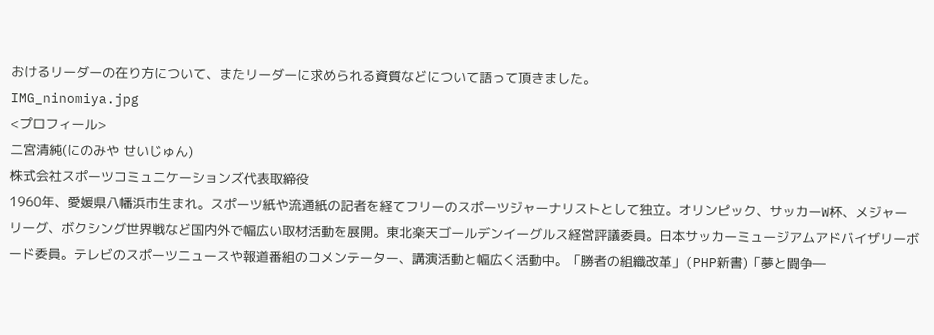おけるリーダーの在り方について、またリーダーに求められる資質などについて語って頂きました。
IMG_ninomiya.jpg
<プロフィール>
二宮清純(にのみや せいじゅん)
株式会社スポーツコミュニケーションズ代表取締役
1960年、愛媛県八幡浜市生まれ。スポーツ紙や流通紙の記者を経てフリーのスポーツジャーナリストとして独立。オリンピック、サッカーW杯、メジャーリーグ、ボクシング世界戦など国内外で幅広い取材活動を展開。東北楽天ゴールデンイーグルス経営評議委員。日本サッカーミュージアムアドバイザリーボード委員。テレビのスポーツニュースや報道番組のコメンテーター、講演活動と幅広く活動中。「勝者の組織改革」(PHP新書)「夢と闘争―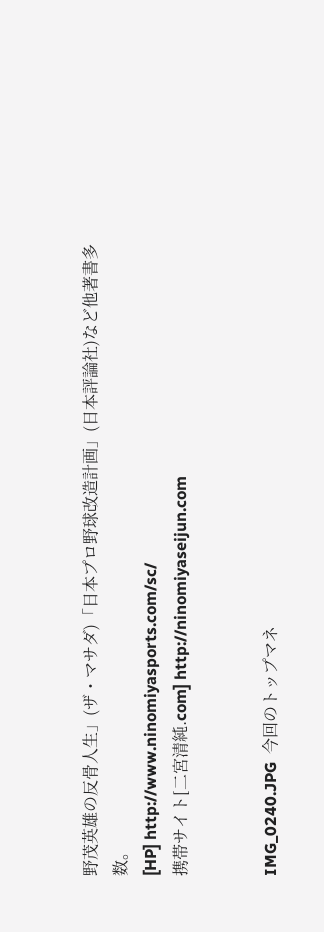野茂英雄の反骨人生」(ザ・マサダ)「日本プロ野球改造計画」(日本評論社)など他著書多数。
[HP] http://www.ninomiyasports.com/sc/
携帯サイト[二宮清純.com] http://ninomiyaseijun.com


IMG_0240.JPG  今回のトップマネ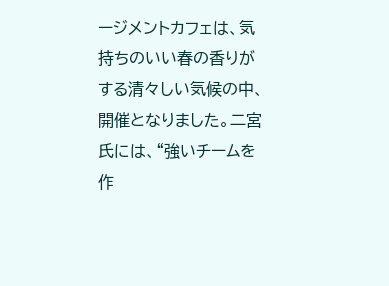ージメントカフェは、気持ちのいい春の香りがする清々しい気候の中、開催となりました。二宮氏には、“強いチームを作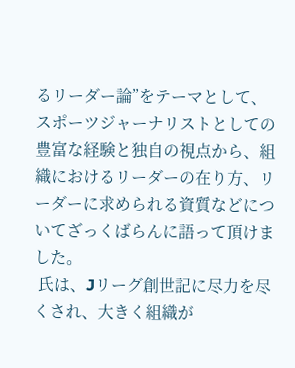るリーダー論”をテーマとして、スポーツジャーナリストとしての豊富な経験と独自の視点から、組織におけるリーダーの在り方、リーダーに求められる資質などについてざっくばらんに語って頂けました。
 氏は、Jリーグ創世記に尽力を尽くされ、大きく組織が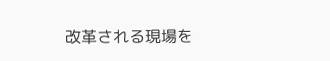改革される現場を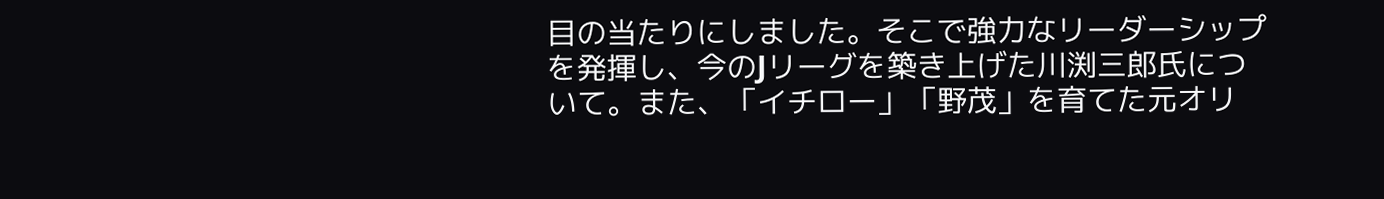目の当たりにしました。そこで強力なリーダーシップを発揮し、今のJリーグを築き上げた川渕三郎氏について。また、「イチロー」「野茂」を育てた元オリ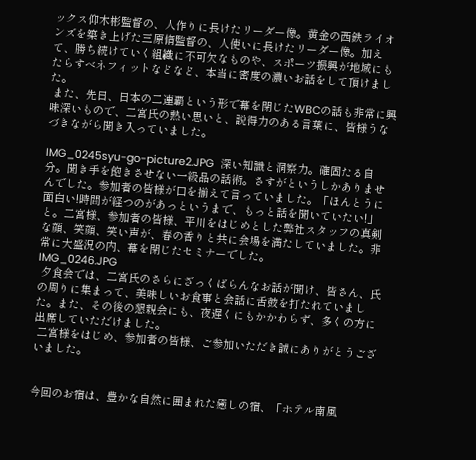ックス仰木彬監督の、人作りに長けたリーダー像。黄金の西鉄ライオンズを築き上げた三原脩監督の、人使いに長けたリーダー像。加えて、勝ち続けていく組織に不可欠なものや、スポーツ振興が地域にもたらすベネフィットなどなど、本当に密度の濃いお話をして頂けました。
 また、先日、日本の二連覇という形で幕を閉じたWBCの話も非常に興味深いもので、二宮氏の熱い思いと、説得力のある言葉に、皆様うなづきながら聞き入っていました。

IMG_0245syu-go-picture2.JPG  深い知識と洞察力。確固たる自分。聞き手を飽きさせない一級品の話術。さすがというしかありませんでした。参加者の皆様が口を揃えて言っていました。「ほんとうに面白い!時間が経つのがあっというまで、もっと話を聞いていたい!」と。二宮様、参加者の皆様、平川をはじめとした弊社スタッフの真剣な顔、笑顔、笑い声が、春の香りと共に会場を満たしていました。非常に大盛況の内、幕を閉じたセミナーでした。
IMG_0246.JPG
 夕食会では、二宮氏のさらにざっくばらんなお話が聞け、皆さん、氏の周りに集まって、美味しいお食事と会話に舌鼓を打たれていました。また、その後の懇親会にも、夜遅くにもかかわらず、多くの方に出席していただけました。
 二宮様をはじめ、参加者の皆様、ご参加いただき誠にありがとうございました。


今回のお宿は、豊かな自然に囲まれた癒しの宿、「ホテル南風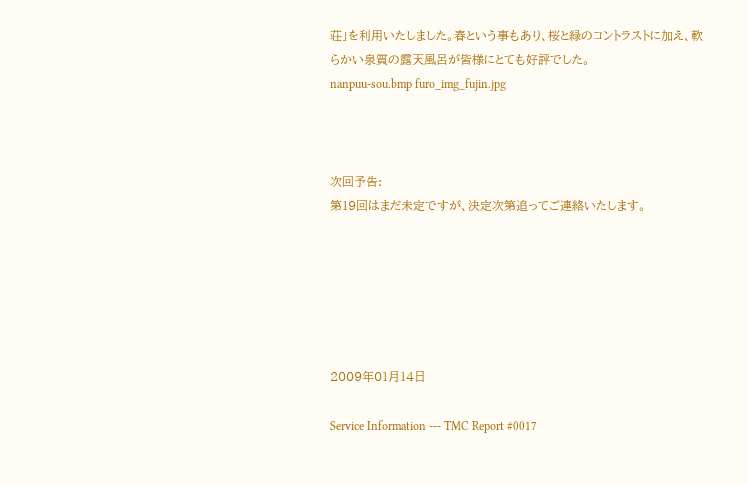荘」を利用いたしました。春という事もあり、桜と緑のコントラストに加え、軟らかい泉質の露天風呂が皆様にとても好評でした。
nanpuu-sou.bmp furo_img_fujin.jpg



次回予告:
第19回はまだ未定ですが、決定次第追ってご連絡いたします。






2009年01月14日

Service Information --- TMC Report #0017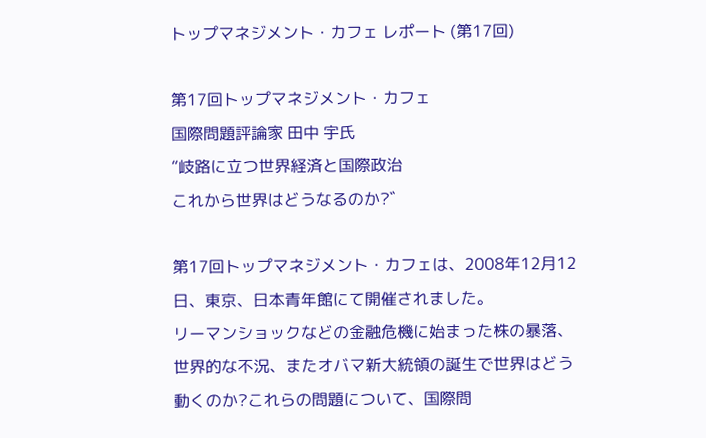トップマネジメント・カフェ レポート (第17回)

第17回トップマネジメント・カフェ
国際問題評論家 田中 宇氏
“岐路に立つ世界経済と国際政治
これから世界はどうなるのか?゛

第17回トップマネジメント・カフェは、2008年12月12日、東京、日本青年館にて開催されました。
リーマンショックなどの金融危機に始まった株の暴落、世界的な不況、またオバマ新大統領の誕生で世界はどう動くのか?これらの問題について、国際問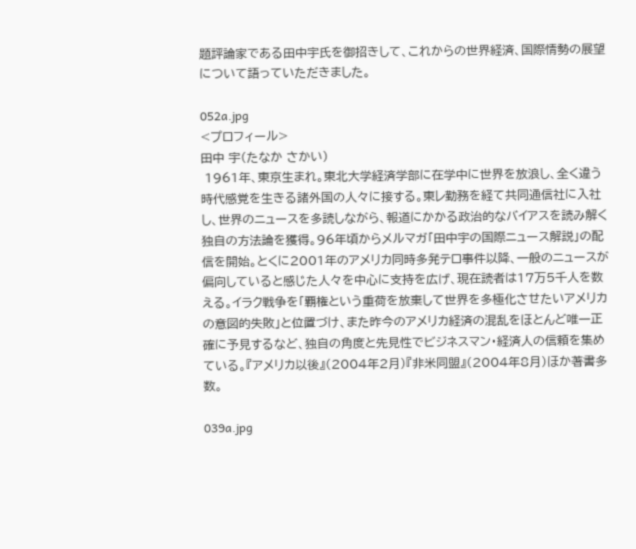題評論家である田中宇氏を御招きして、これからの世界経済、国際情勢の展望について語っていただきました。

052a.jpg
<プロフィール>
田中 宇(たなか さかい)
 1961年、東京生まれ。東北大学経済学部に在学中に世界を放浪し、全く違う時代感覚を生きる諸外国の人々に接する。東レ勤務を経て共同通信社に入社し、世界のニュースを多読しながら、報道にかかる政治的なバイアスを読み解く独自の方法論を獲得。96年頃からメルマガ「田中宇の国際ニュース解説」の配信を開始。とくに2001年のアメリカ同時多発テロ事件以降、一般のニュースが偏向していると感じた人々を中心に支持を広げ、現在読者は17万5千人を数える。イラク戦争を「覇権という重荷を放棄して世界を多極化させたいアメリカの意図的失敗」と位置づけ、また昨今のアメリカ経済の混乱をほとんど唯一正確に予見するなど、独自の角度と先見性でビジネスマン・経済人の信頼を集めている。『アメリカ以後』(2004年2月)『非米同盟』(2004年8月)ほか著書多数。

039a.jpg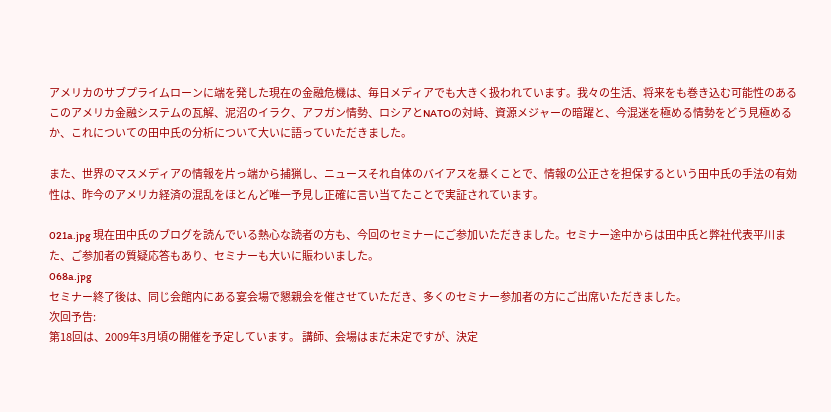アメリカのサブプライムローンに端を発した現在の金融危機は、毎日メディアでも大きく扱われています。我々の生活、将来をも巻き込む可能性のあるこのアメリカ金融システムの瓦解、泥沼のイラク、アフガン情勢、ロシアとNATOの対峙、資源メジャーの暗躍と、今混迷を極める情勢をどう見極めるか、これについての田中氏の分析について大いに語っていただきました。

また、世界のマスメディアの情報を片っ端から捕猟し、ニュースそれ自体のバイアスを暴くことで、情報の公正さを担保するという田中氏の手法の有効性は、昨今のアメリカ経済の混乱をほとんど唯一予見し正確に言い当てたことで実証されています。

021a.jpg 現在田中氏のブログを読んでいる熱心な読者の方も、今回のセミナーにご参加いただきました。セミナー途中からは田中氏と弊社代表平川また、ご参加者の質疑応答もあり、セミナーも大いに賑わいました。
068a.jpg
セミナー終了後は、同じ会館内にある宴会場で懇親会を催させていただき、多くのセミナー参加者の方にご出席いただきました。
次回予告:
第18回は、2009年3月頃の開催を予定しています。 講師、会場はまだ未定ですが、決定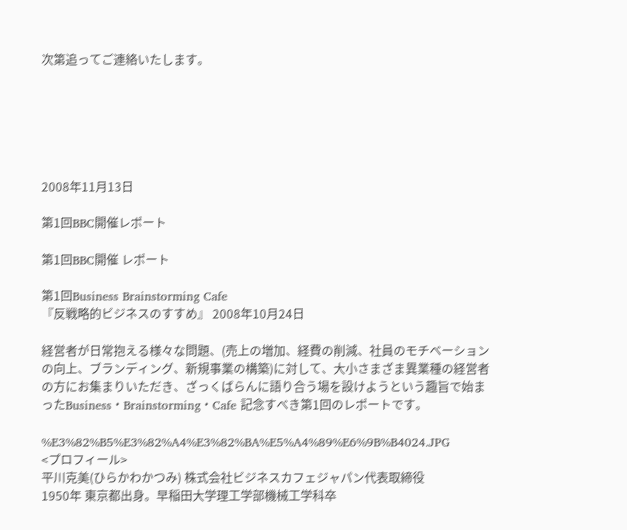次第追ってご連絡いたします。






2008年11月13日

第1回BBC開催レポート

第1回BBC開催 レポート

第1回Business Brainstorming Cafe
『反戦略的ビジネスのすすめ』 2008年10月24日

経営者が日常抱える様々な問題、(売上の増加、経費の削減、社員のモチベーションの向上、ブランディング、新規事業の構築)に対して、大小さまざま異業種の経営者の方にお集まりいただき、ざっくばらんに語り合う場を設けようという趣旨で始まったBusiness・Brainstorming・Cafe 記念すべき第1回のレポートです。

%E3%82%B5%E3%82%A4%E3%82%BA%E5%A4%89%E6%9B%B4024.JPG
<プロフィール>
平川克美(ひらかわかつみ) 株式会社ビジネスカフェジャパン代表取締役
1950年 東京都出身。早稲田大学理工学部機械工学科卒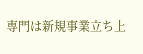専門は新規事業立ち上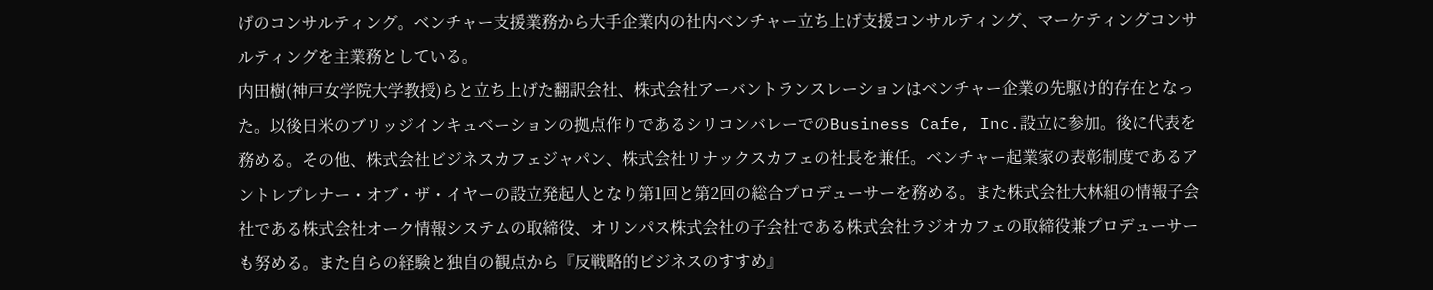げのコンサルティング。ベンチャー支援業務から大手企業内の社内ベンチャー立ち上げ支援コンサルティング、マーケティングコンサルティングを主業務としている。
内田樹(神戸女学院大学教授)らと立ち上げた翻訳会社、株式会社アーバントランスレーションはベンチャー企業の先駆け的存在となった。以後日米のブリッジインキュベーションの拠点作りであるシリコンバレーでのBusiness Cafe, Inc.設立に参加。後に代表を務める。その他、株式会社ビジネスカフェジャパン、株式会社リナックスカフェの社長を兼任。ベンチャー起業家の表彰制度であるアントレプレナー・オブ・ザ・イヤーの設立発起人となり第1回と第2回の総合プロデューサーを務める。また株式会社大林組の情報子会社である株式会社オーク情報システムの取締役、オリンパス株式会社の子会社である株式会社ラジオカフェの取締役兼プロデューサーも努める。また自らの経験と独自の観点から『反戦略的ビジネスのすすめ』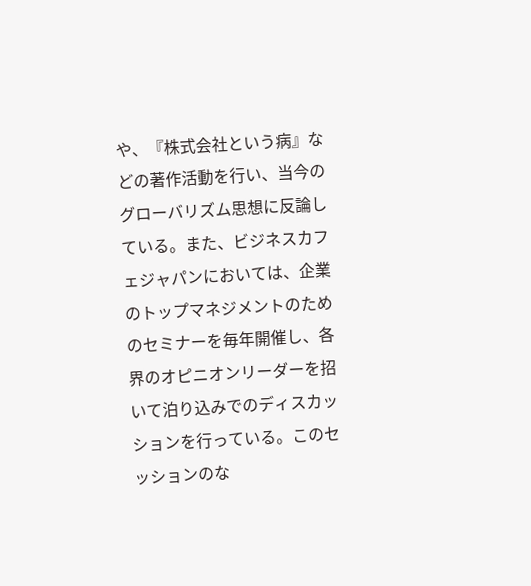や、『株式会社という病』などの著作活動を行い、当今のグローバリズム思想に反論している。また、ビジネスカフェジャパンにおいては、企業のトップマネジメントのためのセミナーを毎年開催し、各界のオピニオンリーダーを招いて泊り込みでのディスカッションを行っている。このセッションのな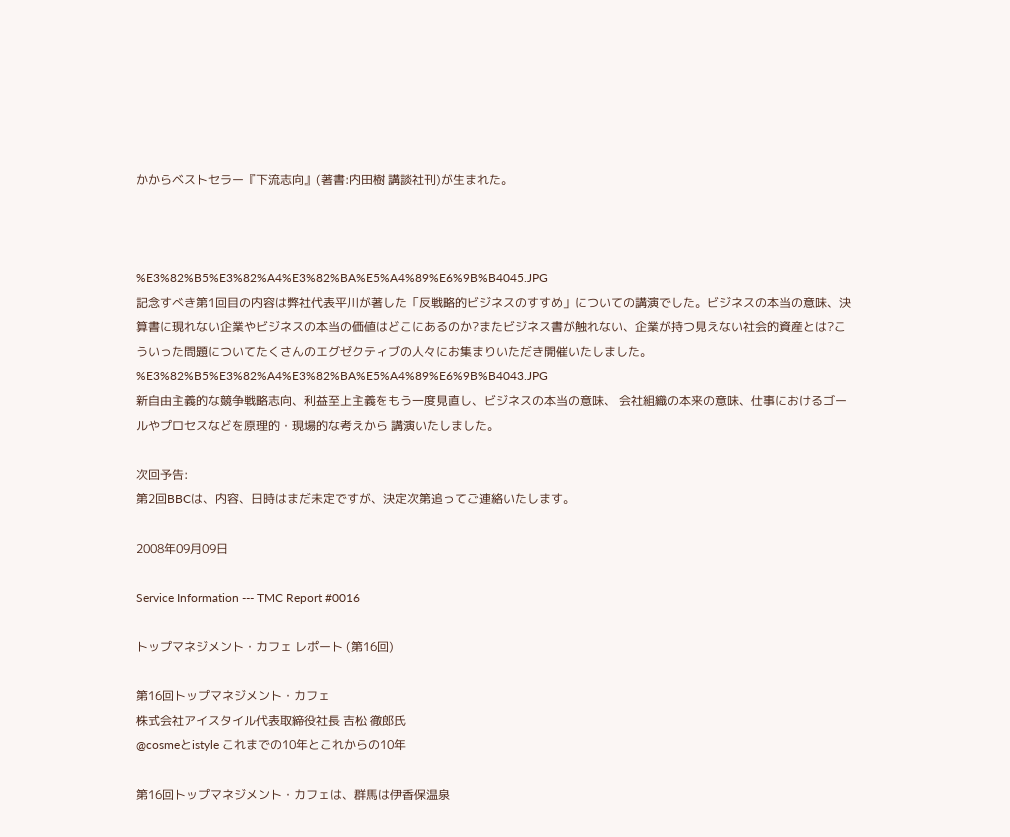かからベストセラー『下流志向』(著書:内田樹 講談社刊)が生まれた。



%E3%82%B5%E3%82%A4%E3%82%BA%E5%A4%89%E6%9B%B4045.JPG
記念すべき第1回目の内容は弊社代表平川が著した「反戦略的ビジネスのすすめ」についての講演でした。ビジネスの本当の意味、決算書に現れない企業やビジネスの本当の価値はどこにあるのか?またビジネス書が触れない、企業が持つ見えない社会的資産とは?こういった問題についてたくさんのエグゼクティブの人々にお集まりいただき開催いたしました。
%E3%82%B5%E3%82%A4%E3%82%BA%E5%A4%89%E6%9B%B4043.JPG
新自由主義的な競争戦略志向、利益至上主義をもう一度見直し、ビジネスの本当の意味、 会社組織の本来の意味、仕事におけるゴールやプロセスなどを原理的・現場的な考えから 講演いたしました。

次回予告:
第2回BBCは、内容、日時はまだ未定ですが、決定次第追ってご連絡いたします。

2008年09月09日

Service Information --- TMC Report #0016

トップマネジメント・カフェ レポート (第16回)

第16回トップマネジメント・カフェ
株式会社アイスタイル代表取締役社長 吉松 徹郎氏
@cosmeとistyle これまでの10年とこれからの10年

第16回トップマネジメント・カフェは、群馬は伊香保温泉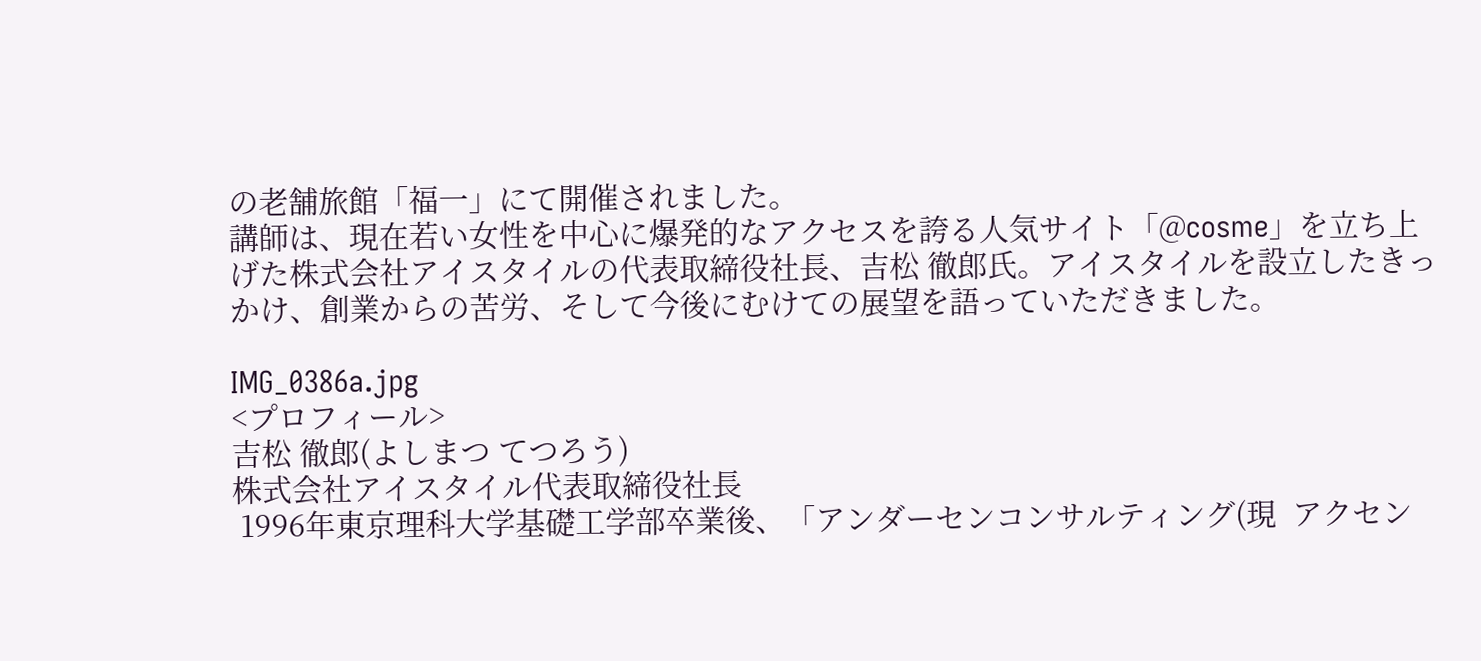の老舗旅館「福一」にて開催されました。
講師は、現在若い女性を中心に爆発的なアクセスを誇る人気サイト「@cosme」を立ち上げた株式会社アイスタイルの代表取締役社長、吉松 徹郎氏。アイスタイルを設立したきっかけ、創業からの苦労、そして今後にむけての展望を語っていただきました。

IMG_0386a.jpg
<プロフィール>
吉松 徹郎(よしまつ てつろう)
株式会社アイスタイル代表取締役社長
 1996年東京理科大学基礎工学部卒業後、「アンダーセンコンサルティング(現  アクセン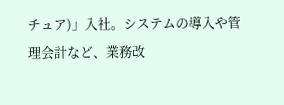チュア)」入社。システムの導入や管理会計など、業務改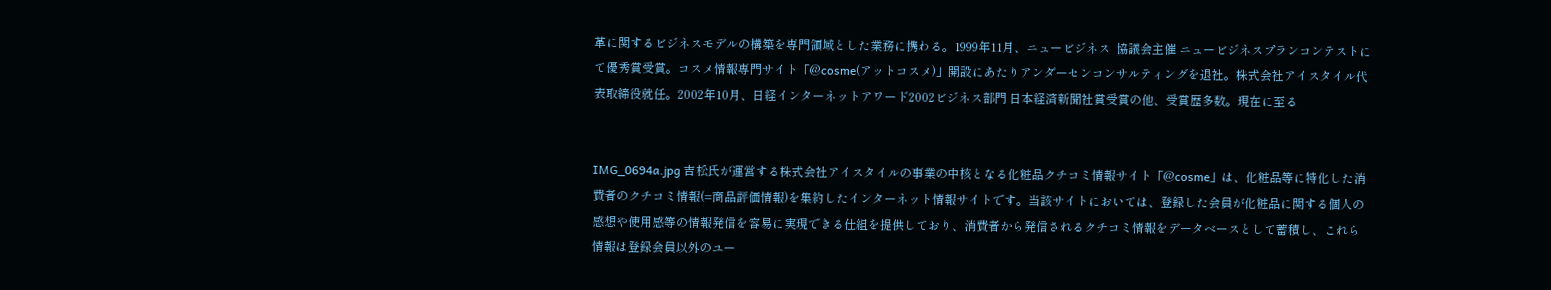革に関するビジネスモデルの構築を専門領域とした業務に携わる。1999年11月、ニュービジネス  協議会主催 ニュービジネスプランコンテストにて優秀賞受賞。コスメ情報専門サイト「@cosme(アットコスメ)」開設にあたりアンダーセンコンサルティングを退社。株式会社アイスタイル代表取締役就任。2002年10月、日経インターネットアワード2002ビジネス部門 日本経済新聞社賞受賞の他、受賞歴多数。現在に至る


IMG_0694a.jpg 吉松氏が運営する株式会社アイスタイルの事業の中核となる化粧品クチコミ情報サイト「@cosme」は、化粧品等に特化した消費者のクチコミ情報(=商品評価情報)を集約したインターネット情報サイトです。当該サイトにおいては、登録した会員が化粧品に関する個人の感想や使用感等の情報発信を容易に実現できる仕組を提供しており、消費者から発信されるクチコミ情報をデータベースとして蓄積し、これら情報は登録会員以外のユー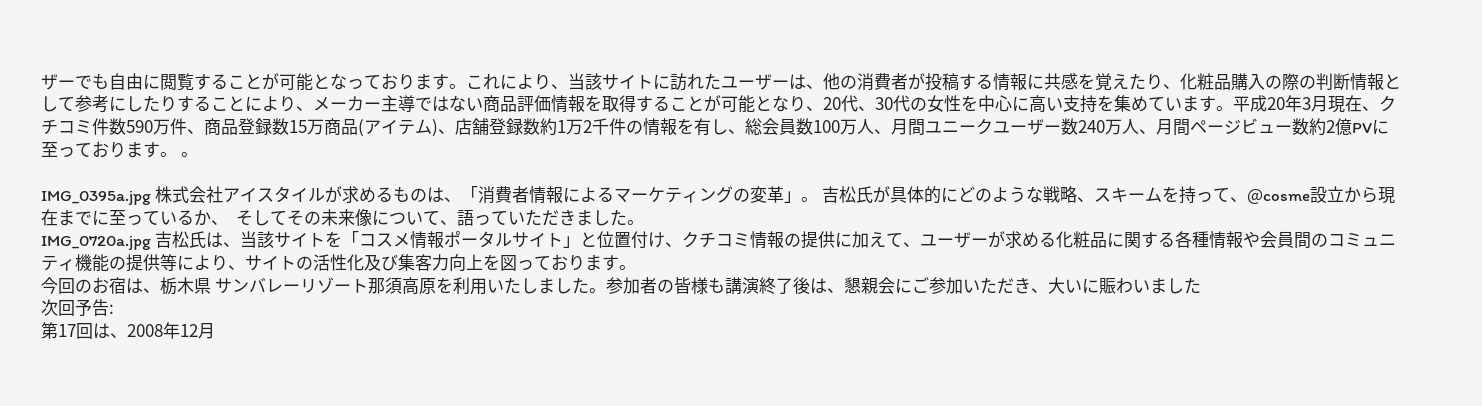ザーでも自由に閲覧することが可能となっております。これにより、当該サイトに訪れたユーザーは、他の消費者が投稿する情報に共感を覚えたり、化粧品購入の際の判断情報として参考にしたりすることにより、メーカー主導ではない商品評価情報を取得することが可能となり、20代、30代の女性を中心に高い支持を集めています。平成20年3月現在、クチコミ件数590万件、商品登録数15万商品(アイテム)、店舗登録数約1万2千件の情報を有し、総会員数100万人、月間ユニークユーザー数240万人、月間ページビュー数約2億PVに至っております。 。

IMG_0395a.jpg 株式会社アイスタイルが求めるものは、「消費者情報によるマーケティングの変革」。 吉松氏が具体的にどのような戦略、スキームを持って、@cosme設立から現在までに至っているか、  そしてその未来像について、語っていただきました。
IMG_0720a.jpg 吉松氏は、当該サイトを「コスメ情報ポータルサイト」と位置付け、クチコミ情報の提供に加えて、ユーザーが求める化粧品に関する各種情報や会員間のコミュニティ機能の提供等により、サイトの活性化及び集客力向上を図っております。
今回のお宿は、栃木県 サンバレーリゾート那須高原を利用いたしました。参加者の皆様も講演終了後は、懇親会にご参加いただき、大いに賑わいました
次回予告:
第17回は、2008年12月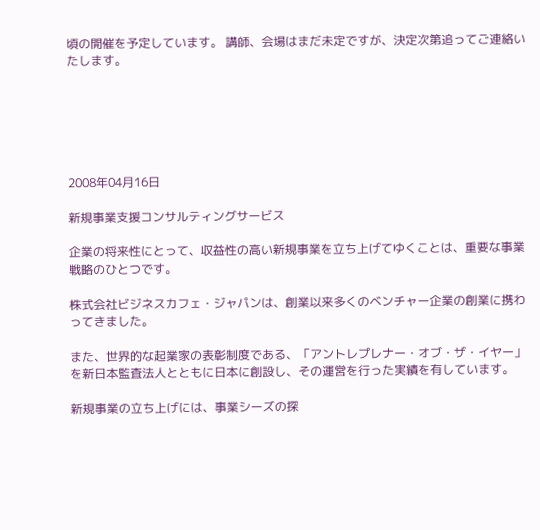頃の開催を予定しています。 講師、会場はまだ未定ですが、決定次第追ってご連絡いたします。






2008年04月16日

新規事業支援コンサルティングサービス

企業の将来性にとって、収益性の高い新規事業を立ち上げてゆくことは、重要な事業戦略のひとつです。

株式会社ビジネスカフェ・ジャパンは、創業以来多くのベンチャー企業の創業に携わってきました。

また、世界的な起業家の表彰制度である、「アントレプレナー・オブ・ザ・イヤー」を新日本監査法人とともに日本に創設し、その運営を行った実績を有しています。

新規事業の立ち上げには、事業シーズの探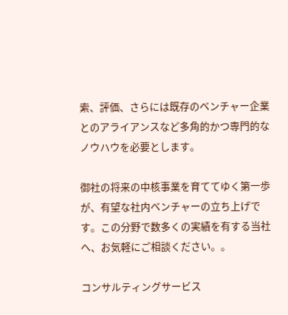索、評価、さらには既存のベンチャー企業とのアライアンスなど多角的かつ専門的なノウハウを必要とします。

御社の将来の中核事業を育ててゆく第一歩が、有望な社内ベンチャーの立ち上げです。この分野で数多くの実績を有する当社へ、お気軽にご相談ください。。

コンサルティングサービス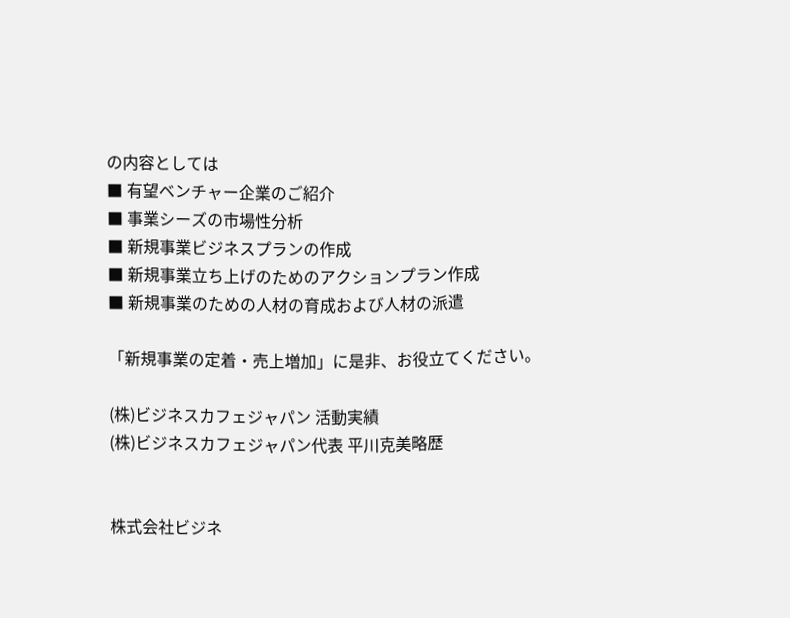の内容としては
■ 有望ベンチャー企業のご紹介
■ 事業シーズの市場性分析
■ 新規事業ビジネスプランの作成
■ 新規事業立ち上げのためのアクションプラン作成
■ 新規事業のための人材の育成および人材の派遣

「新規事業の定着・売上増加」に是非、お役立てください。

(株)ビジネスカフェジャパン 活動実績
(株)ビジネスカフェジャパン代表 平川克美略歴


株式会社ビジネ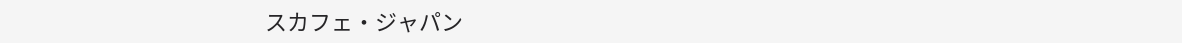スカフェ・ジャパン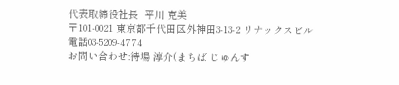代表取締役社長  平川 克美
〒101-0021 東京都千代田区外神田3-13-2 リナックスビル
電話03-5209-4774
お問い合わせ:待場 淳介(まちば じゅんす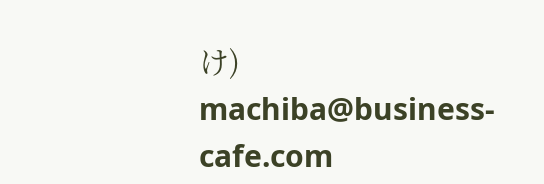け)
machiba@business-cafe.com